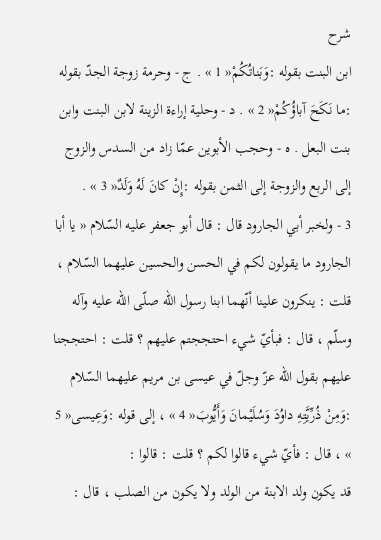شرح
ابن البنت بقوله :وَبَناتُكُمْ« 1 » . ج - وحرمة زوجة الجدّ بقوله :ما نَكَحَ آباؤُكُمْ« 2 » . د - وحلية إراءة الزينة لابن البنت وابن بنت البعل . ه - وحجب الأبوين عمّا زاد من السدس والزوج إلى الربع والزوجة إلى الثمن بقوله :إِنْ كانَ لَهُ وَلَدٌ« 3 » .
3 - ولخبر أبي الجارود قال : قال أبو جعفر عليه السّلام « يا أبا الجارود ما يقولون لكم في الحسن والحسين عليهما السّلام ، قلت : ينكرون علينا أنّهما ابنا رسول اللّه صلّى اللّه عليه وآله وسلّم ، قال : فبأيّ شيء احتججتم عليهم ؟ قلت : احتججنا عليهم بقول اللّه عزّ وجلّ في عيسى بن مريم عليهما السّلام :وَمِنْ ذُرِّيَّتِهِ داوُدَ وَسُلَيْمانَ وَأَيُّوبَ« 4 » ، إلى قوله :وَعِيسى« 5 » ، قال : فأيّ شيء قالوا لكم ؟ قلت : قالوا :
قد يكون ولد الابنة من الولد ولا يكون من الصلب ، قال :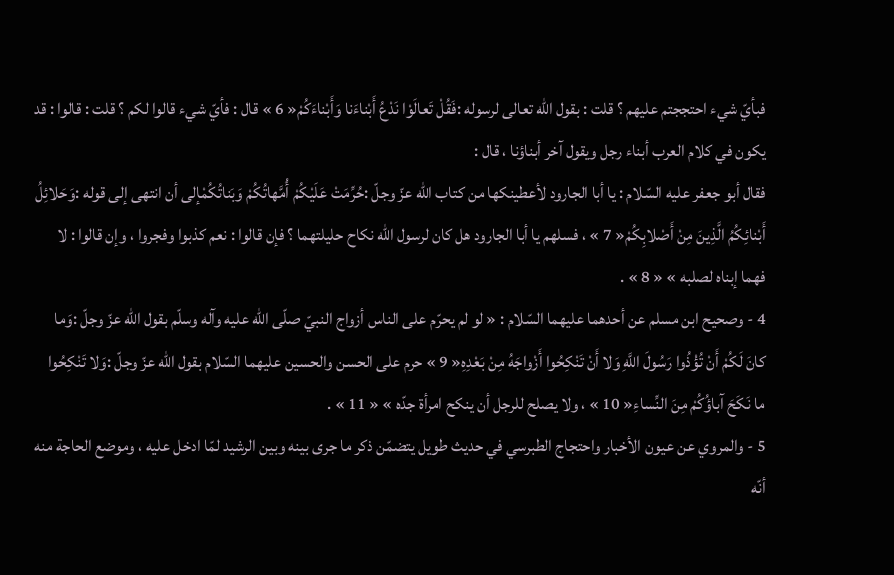فبأيّ شيء احتججتم عليهم ؟ قلت : بقول اللّه تعالى لرسوله :فَقُلْ تَعالَوْا نَدْعُ أَبْناءَنا وَأَبْناءَكُمْ« 6 » قال : فأيّ شيء قالوا لكم ؟ قلت : قالوا : قد يكون في كلام العرب أبناء رجل ويقول آخر أبناؤنا ، قال :
فقال أبو جعفر عليه السّلام : يا أبا الجارود لأعطينكها من كتاب اللّه عزّ وجلّ :حُرِّمَتْ عَلَيْكُمْ أُمَّهاتُكُمْ وَبَناتُكُمْإلى أن انتهى إلى قوله :وَحَلائِلُ أَبْنائِكُمُ الَّذِينَ مِنْ أَصْلابِكُمْ« 7 » ، فسلهم يا أبا الجارود هل كان لرسول اللّه نكاح حليلتهما ؟ فإن قالوا : نعم كذبوا وفجروا ، وإن قالوا : لا فهما إبناه لصلبه » « 8 » .
4 - وصحيح ابن مسلم عن أحدهما عليهما السّلام : « لو لم يحرّم على الناس أزواج النبيّ صلّى اللّه عليه وآله وسلّم بقول اللّه عزّ وجلّ :وَما كانَ لَكُمْ أَنْ تُؤْذُوا رَسُولَ اللَّهِ وَلا أَنْ تَنْكِحُوا أَزْواجَهُ مِنْ بَعْدِهِ« 9 » حرم على الحسن والحسين عليهما السّلام بقول اللّه عزّ وجلّ :وَلا تَنْكِحُوا ما نَكَحَ آباؤُكُمْ مِنَ النِّساءِ« 10 » ، ولا يصلح للرجل أن ينكح امرأة جدّه » « 11 » .
5 - والمروي عن عيون الأخبار واحتجاج الطبرسي في حديث طويل يتضمّن ذكر ما جرى بينه وبين الرشيد لمّا ادخل عليه ، وموضع الحاجة منه أنّه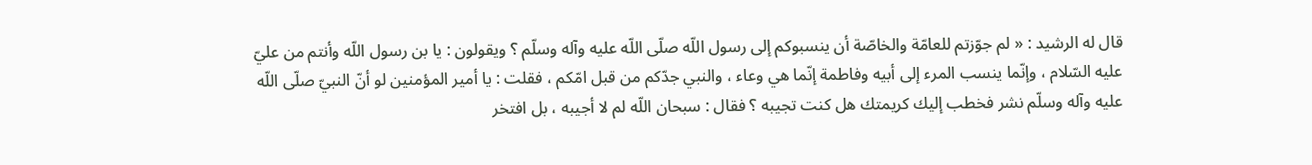قال له الرشيد : « لم جوّزتم للعامّة والخاصّة أن ينسبوكم إلى رسول اللّه صلّى اللّه عليه وآله وسلّم ؟ ويقولون : يا بن رسول اللّه وأنتم من عليّ عليه السّلام ، وإنّما ينسب المرء إلى أبيه وفاطمة إنّما هي وعاء ، والنبي جدّكم من قبل امّكم ، فقلت : يا أمير المؤمنين لو أنّ النبيّ صلّى اللّه عليه وآله وسلّم نشر فخطب إليك كريمتك هل كنت تجيبه ؟ فقال : سبحان اللّه لم لا أجيبه ، بل افتخر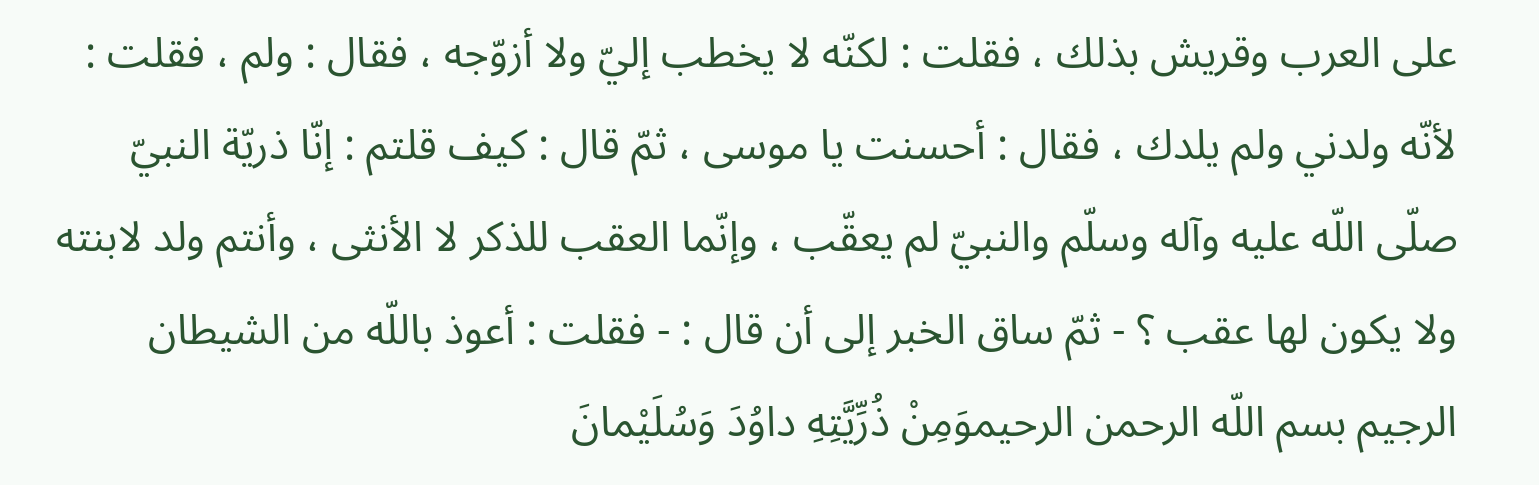على العرب وقريش بذلك ، فقلت : لكنّه لا يخطب إليّ ولا أزوّجه ، فقال : ولم ، فقلت : لأنّه ولدني ولم يلدك ، فقال : أحسنت يا موسى ، ثمّ قال : كيف قلتم : إنّا ذريّة النبيّ صلّى اللّه عليه وآله وسلّم والنبيّ لم يعقّب ، وإنّما العقب للذكر لا الأنثى ، وأنتم ولد لابنته ولا يكون لها عقب ؟ - ثمّ ساق الخبر إلى أن قال : - فقلت : أعوذ باللّه من الشيطان الرجيم بسم اللّه الرحمن الرحيموَمِنْ ذُرِّيَّتِهِ داوُدَ وَسُلَيْمانَ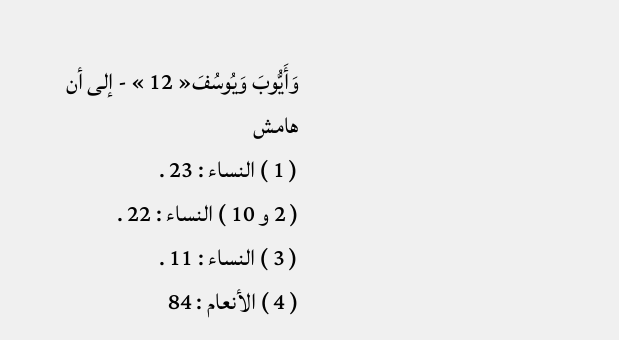وَأَيُّوبَ وَيُوسُفَ« 12 » - إلى أن
هامش
( 1 ) النساء : 23 .
( 2 و 10 ) النساء : 22 .
( 3 ) النساء : 11 .
( 4 ) الأنعام : 84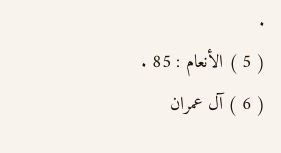.
( 5 ) الأنعام : 85 .
( 6 ) آل عمران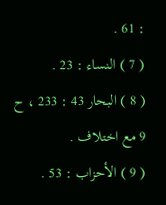: 61 .
( 7 ) النساء : 23 .
( 8 ) البحار 43 : 233 ، ح 9 مع اختلاف .
( 9 ) الأحزاب : 53 .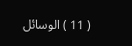( 11 ) الوسائل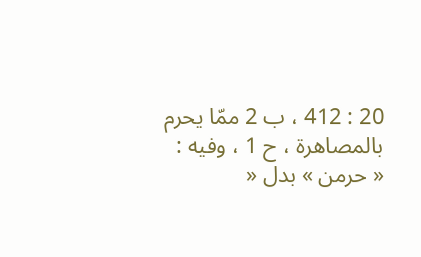20 : 412 ، ب 2 ممّا يحرم بالمصاهرة ، ح 1 ، وفيه : « حرمن » بدل «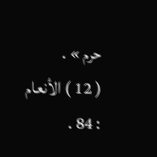حرم » .
( 12 ) الأنعام : 84 .